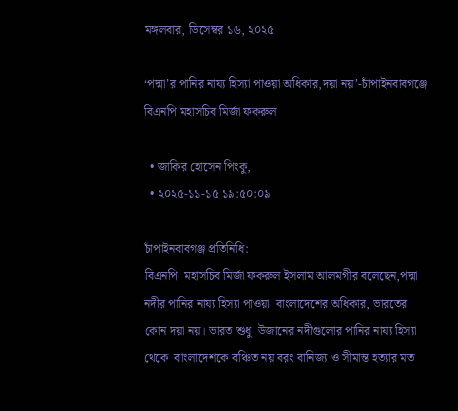মঙ্গলবার, ডিসেম্বর ১৬, ২০২৫

‘পদ্মা’র পানির নায্য হিস্যা পাওয়া অধিকার,দয়া নয়’-চাঁপাইনবাবগঞ্জে বিএনপি মহাসচিব মির্জা ফকরুল

  • জাকির হোসেন পিংকু,
  • ২০২৫-১১-১৫ ১৯:৫০:০৯

চাঁপাইনবাবগঞ্জ প্রতিনিধি:
বিএনপি  মহাসচিব মির্জা ফকরুল ইসলাম আলমগীর বলেছেন,পদ্মা নদীর পানির নায্য হিস্যা পাওয়া  বাংলাদেশের অধিকার, ভারতের  কোন দয়া নয়। ভারত শুধু  উজানের নদীগুলোর পানির নায্য হিস্যা থেকে  বাংলাদেশকে বঞ্চিত নয় বরং বানিজ্য ও সীমান্ত হত্যার মত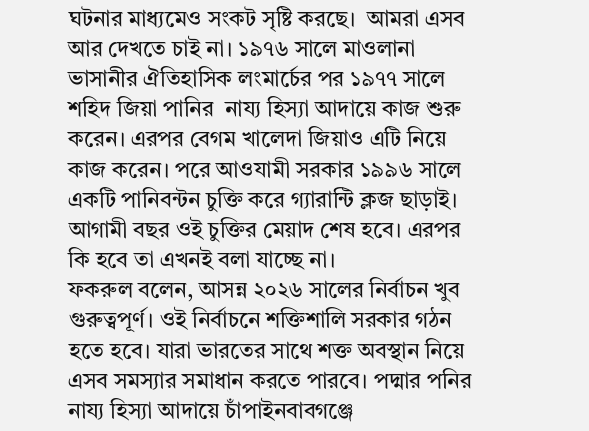ঘটনার মাধ্যমেও সংকট সৃষ্টি করছে।  আমরা এসব আর দেখতে চাই না। ১৯৭৬ সালে মাওলানা ভাসানীর ঐতিহাসিক লংমার্চের পর ১৯৭৭ সালে শহিদ জিয়া পানির  নায্য হিস্যা আদায়ে কাজ শুরু করেন। এরপর বেগম খালেদা জিয়াও এটি নিয়ে কাজ করেন। পরে আওযামী সরকার ১৯৯৬ সালে একটি পানিবন্টন চুক্তি করে গ্যারান্টি ক্লজ ছাড়াই। আগামী বছর ওই চুক্তির মেয়াদ শেষ হবে। এরপর কি হবে তা এখনই বলা যাচ্ছে না।
ফকরুল বলেন, আসন্ন ২০২৬ সালের নির্বাচন খুব গুরুত্বপূর্ণ। ওই নির্বাচনে শক্তিশালি সরকার গঠন হতে হবে। যারা ভারতের সাথে শক্ত অবস্থান নিয়ে এসব সমস্যার সমাধান করতে পারবে। পদ্মার পনির নায্য হিস্যা আদায়ে চাঁপাইনবাবগঞ্জে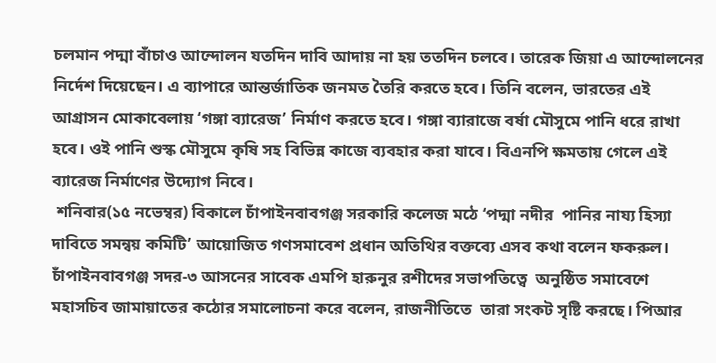চলমান পদ্মা বাঁচাও আন্দোলন যতদিন দাবি আদায় না হয় ততদিন চলবে। তারেক জিয়া এ আন্দোলনের নির্দেশ দিয়েছেন। এ ব্যাপারে আন্তর্জাতিক জনমত তৈরি করতে হবে। তিনি বলেন, ভারতের এই আগ্রাসন মোকাবেলায় ‘গঙ্গা ব্যারেজ’ নির্মাণ করতে হবে। গঙ্গা ব্যারাজে বর্ষা মৌসুমে পানি ধরে রাখা হবে। ওই পানি শুস্ক মৌসুমে কৃষি সহ বিভিন্ন কাজে ব্যবহার করা যাবে। বিএনপি ক্ষমতায় গেলে এই ব্যারেজ নির্মাণের উদ্যোগ নিবে।
 শনিবার(১৫ নভেম্বর) বিকালে চাঁপাইনবাবগঞ্জ সরকারি কলেজ মঠে ‘পদ্মা নদীর  পানির নায্য হিস্যা দাবিতে সমন্বয় কমিটি’ আয়োজিত গণসমাবেশ প্রধান অতিথির বক্তব্যে এসব কথা বলেন ফকরুল। চাঁপাইনবাবগঞ্জ সদর-৩ আসনের সাবেক এমপি হারুনুর রশীদের সভাপতিত্বে  অনুষ্ঠিত সমাবেশে মহাসচিব জামায়াতের কঠোর সমালোচনা করে বলেন, রাজনীতিতে  তারা সংকট সৃষ্টি করছে। পিআর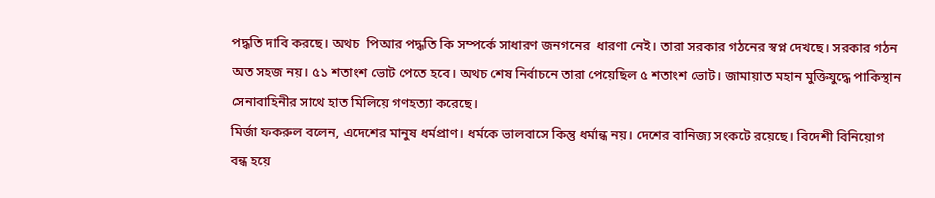পদ্ধতি দাবি করছে। অথচ  পিআর পদ্ধতি কি সম্পর্কে সাধারণ জনগনের  ধারণা নেই। তারা সরকার গঠনের স্বপ্ন দেখছে। সরকার গঠন অত সহজ নয়। ৫১ শতাংশ ভোট পেতে হবে। অথচ শেষ নির্বাচনে তারা পেয়েছিল ৫ শতাংশ ভোট। জামায়াত মহান মুক্তিযুদ্ধে পাকিস্থান সেনাবাহিনীর সাথে হাত মিলিয়ে গণহত্যা করেছে।
মির্জা ফকরুল বলেন, এদেশের মানুষ ধর্মপ্রাণ। ধর্মকে ভালবাসে কিন্তু ধর্মান্ধ নয়। দেশের বানিজ্য সংকটে রয়েছে। বিদেশী বিনিয়োগ বন্ধ হয়ে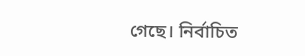গেছে। নির্বাচিত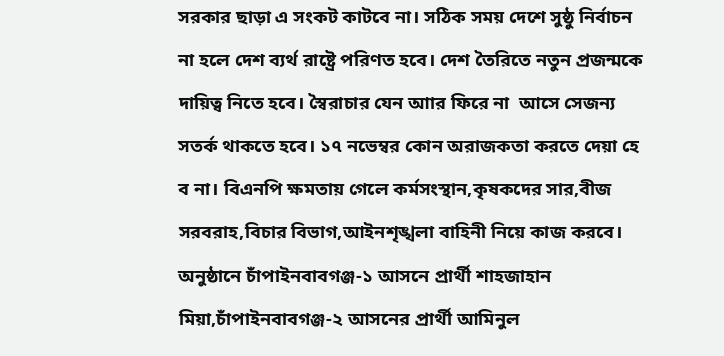সরকার ছাড়া এ সংকট কাটবে না। সঠিক সময় দেশে সুষ্ঠু নির্বাচন না হলে দেশ ব্যর্থ রাষ্ট্রে পরিণত হবে। দেশ তৈরিতে নতুন প্রজন্মকে দায়িত্ব নিতে হবে। স্বৈরাচার যেন আার ফিরে না  আসে সেজন্য সতর্ক থাকতে হবে। ১৭ নভেম্বর কোন অরাজকতা করতে দেয়া হে ব না। বিএনপি ক্ষমতায় গেলে কর্মসংস্থান,কৃষকদের সার,বীজ সরবরাহ,বিচার বিভাগ,আইনশৃঙ্খলা বাহিনী নিয়ে কাজ করবে।
অনুষ্ঠানে চাঁপাইনবাবগঞ্জ-১ আসনে প্রার্থী শাহজাহান মিয়া,চাঁপাইনবাবগঞ্জ-২ আসনের প্রার্থী আমিনুল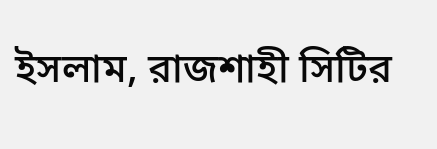ইসলাম, রাজশাহী সিটির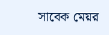সাবেক মেয়র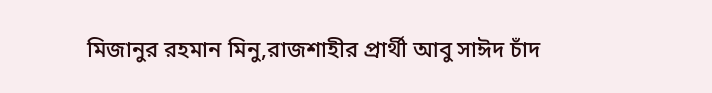মিজানুর রহমান মিনু,রাজশাহীর প্রার্থী আবু সাঈদ চাঁদ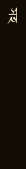সহ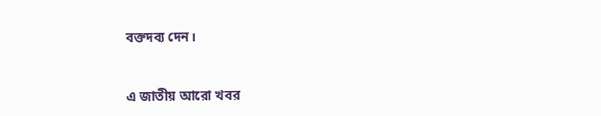বক্তদব্য দেন।


এ জাতীয় আরো খবর